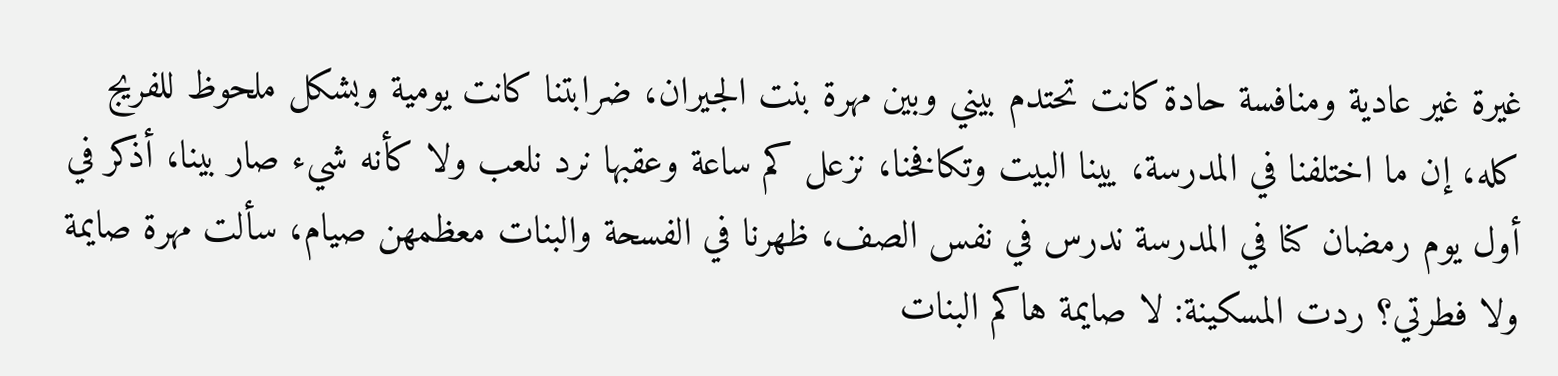غيرة غير عادية ومنافسة حادة كانت تحتدم بيني وبين مهرة بنت الجيران، ضرابتنا كانت يومية وبشكل ملحوظ للفريج كله، إن ما اختلفنا في المدرسة، يينا البيت وتكافخنا، نزعل كم ساعة وعقبها نرد نلعب ولا كأنه شيء صار بينا، أذكر في أول يوم رمضان كنا في المدرسة ندرس في نفس الصف، ظهرنا في الفسحة والبنات معظمهن صيام، سألت مهرة صايمة ولا فطرتي؟ ردت المسكينة: لا صايمة هاكم البنات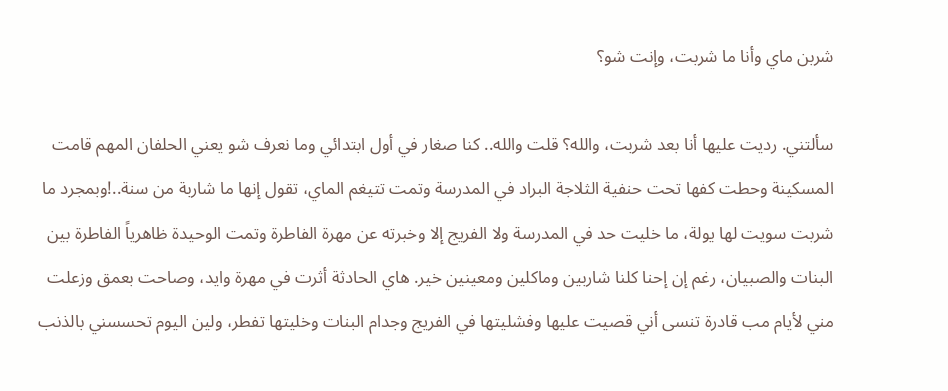شربن ماي وأنا ما شربت، وإنت شو؟

سألتني. رديت عليها أنا بعد شربت، والله؟ قلت والله.. كنا صغار في أول ابتدائي وما نعرف شو يعني الحلفان المهم قامت المسكينة وحطت كفها تحت حنفية الثلاجة البراد في المدرسة وتمت تتيغم الماي، تقول إنها ما شاربة من سنة..!وبمجرد ما شربت سويت لها يولة، ما خليت حد في المدرسة ولا الفريج إلا وخبرته عن مهرة الفاطرة وتمت الوحيدة ظاهرياً الفاطرة بين البنات والصبيان، رغم إن إحنا كلنا شاربين وماكلين ومعينين خير. هاي الحادثة أثرت في مهرة وايد، وصاحت بعمق وزعلت مني لأيام مب قادرة تنسى أني قصيت عليها وفشليتها في الفريج وجدام البنات وخليتها تفطر، ولين اليوم تحسسني بالذنب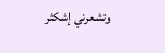وتشعرني إشكثر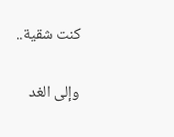كنت شقية..

وإلى الغد